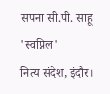सपना सी.पी. साहू 'स्वप्निल'
नित्य संदेश, इंदौर।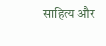साहित्य और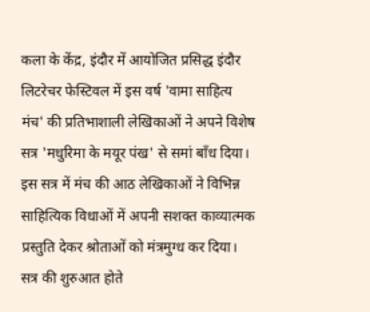कला के केंद्र, इंदौर में आयोजित प्रसिद्ध इंदौर लिटरेचर फेस्टिवल में इस वर्ष 'वामा साहित्य मंच' की प्रतिभाशाली लेखिकाओं ने अपने विशेष सत्र 'मधुरिमा के मयूर पंख' से समां बाँध दिया। इस सत्र में मंच की आठ लेखिकाओं ने विभिन्न साहित्यिक विधाओं में अपनी सशक्त काव्यात्मक प्रस्तुति देकर श्रोताओं को मंत्रमुग्ध कर दिया।
सत्र की शुरुआत होते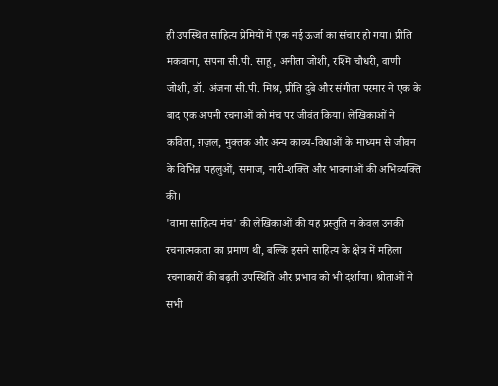ही उपस्थित साहित्य प्रेमियों में एक नई ऊर्जा का संचार हो गया। प्रीति मकवाना, सपना सी.पी. साहू, अनीता जोशी, रश्मि चौधरी, वाणी जोशी, डॉ. अंजना सी.पी. मिश्र, प्रीति दुबे और संगीता परमार ने एक के बाद एक अपनी रचनाओं को मंच पर जीवंत किया। लेखिकाओं ने कविता, ग़ज़ल, मुक्तक और अन्य काव्य-विधाओं के माध्यम से जीवन के विभिन्न पहलुओं, समाज, नारी-शक्ति और भावनाओं की अभिव्यक्ति की।
'वामा साहित्य मंच' की लेखिकाओं की यह प्रस्तुति न केवल उनकी रचनात्मकता का प्रमाण थी, बल्कि इसने साहित्य के क्षेत्र में महिला रचनाकारों की बढ़ती उपस्थिति और प्रभाव को भी दर्शाया। श्रोताओं ने सभी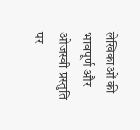लेखिकाओं की भावपूर्ण और ओजस्वी प्रस्तुति पर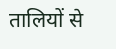तालियों से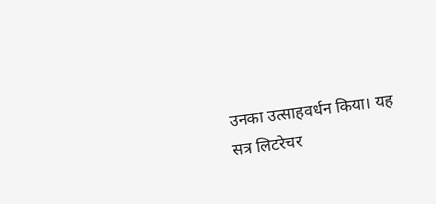उनका उत्साहवर्धन किया। यह सत्र लिटरेचर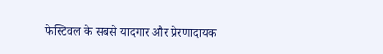फेस्टिवल के सबसे यादगार और प्रेरणादायक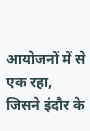आयोजनों में से एक रहा, जिसने इंदौर के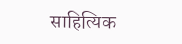साहित्यिक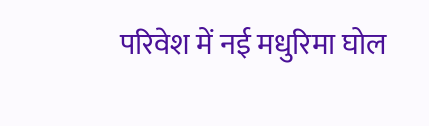परिवेश में नई मधुरिमा घोल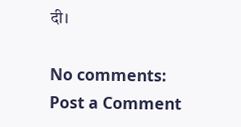दी।

No comments:
Post a Comment